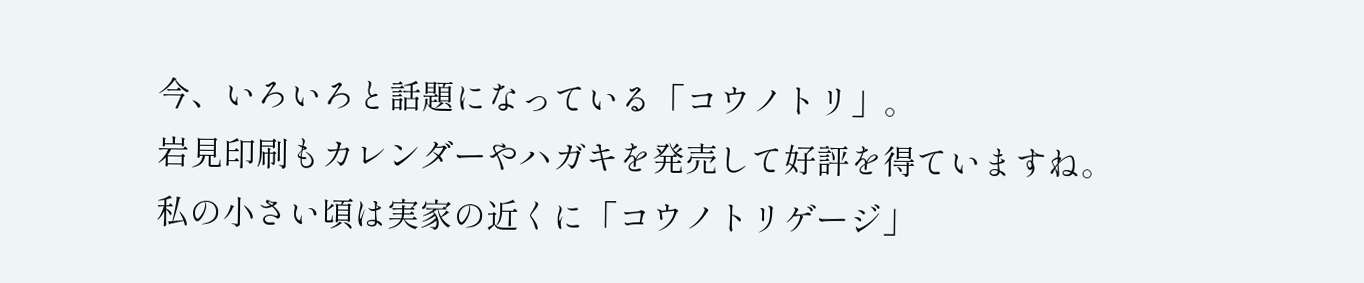今、いろいろと話題になっている「コウノトリ」。
岩見印刷もカレンダーやハガキを発売して好評を得ていますね。
私の小さい頃は実家の近くに「コウノトリゲージ」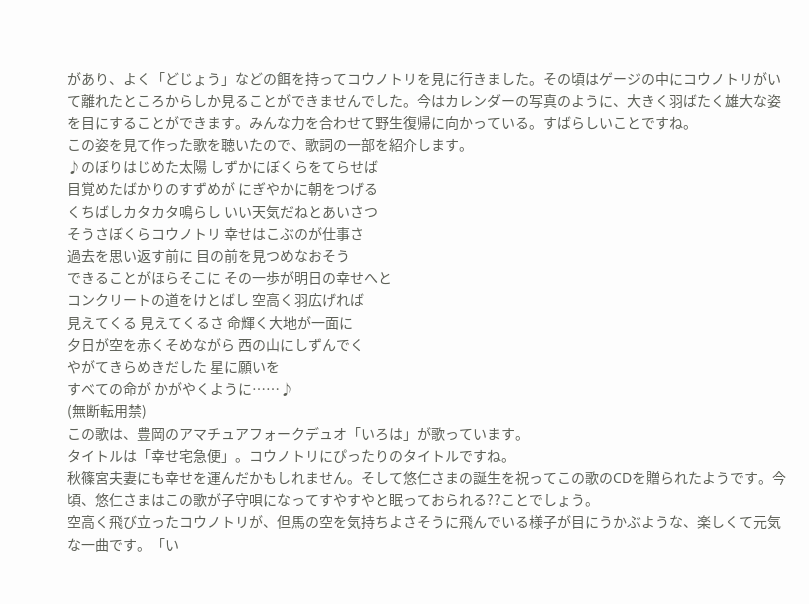があり、よく「どじょう」などの餌を持ってコウノトリを見に行きました。その頃はゲージの中にコウノトリがいて離れたところからしか見ることができませんでした。今はカレンダーの写真のように、大きく羽ばたく雄大な姿を目にすることができます。みんな力を合わせて野生復帰に向かっている。すばらしいことですね。
この姿を見て作った歌を聴いたので、歌詞の一部を紹介します。
♪のぼりはじめた太陽 しずかにぼくらをてらせば
目覚めたばかりのすずめが にぎやかに朝をつげる
くちばしカタカタ鳴らし いい天気だねとあいさつ
そうさぼくらコウノトリ 幸せはこぶのが仕事さ
過去を思い返す前に 目の前を見つめなおそう
できることがほらそこに その一歩が明日の幸せへと
コンクリートの道をけとばし 空高く羽広げれば
見えてくる 見えてくるさ 命輝く大地が一面に
夕日が空を赤くそめながら 西の山にしずんでく
やがてきらめきだした 星に願いを
すべての命が かがやくように……♪
(無断転用禁)
この歌は、豊岡のアマチュアフォークデュオ「いろは」が歌っています。
タイトルは「幸せ宅急便」。コウノトリにぴったりのタイトルですね。
秋篠宮夫妻にも幸せを運んだかもしれません。そして悠仁さまの誕生を祝ってこの歌のCDを贈られたようです。今頃、悠仁さまはこの歌が子守唄になってすやすやと眠っておられる??ことでしょう。
空高く飛び立ったコウノトリが、但馬の空を気持ちよさそうに飛んでいる様子が目にうかぶような、楽しくて元気な一曲です。「い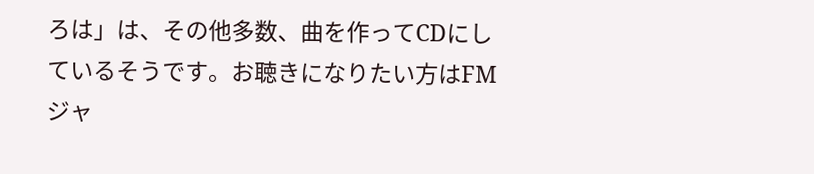ろは」は、その他多数、曲を作ってCDにしているそうです。お聴きになりたい方はFMジャ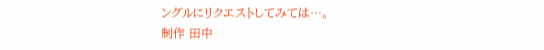ングルにリクエストしてみては…。
制作 田中